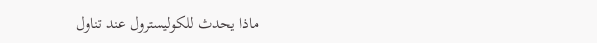ماذا يحدث للكوليسترول عند تناول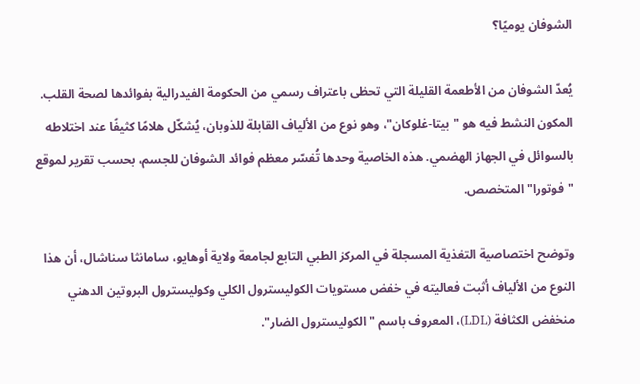الشوفان يوميًا؟

يُعدّ الشوفان من الأطعمة القليلة التي تحظى باعتراف رسمي من الحكومة الفيدرالية بفوائدها لصحة القلب. المكون النشط فيه هو "بيتا-غلوكان"، وهو نوع من الألياف القابلة للذوبان، يُشكّل هلامًا كثيفًا عند اختلاطه بالسوائل في الجهاز الهضمي. هذه الخاصية وحدها تُفسّر معظم فوائد الشوفان للجسم، بحسب تقرير لموقع "فوتورا" المتخصص.

وتوضح اختصاصية التغذية المسجلة في المركز الطبي التابع لجامعة ولاية أوهايو، سامانثا سناشال، أن هذا النوع من الألياف أثبت فعاليته في خفض مستويات الكوليسترول الكلي وكوليسترول البروتين الدهني منخفض الكثافة (LDL)، المعروف باسم "الكوليسترول الضار".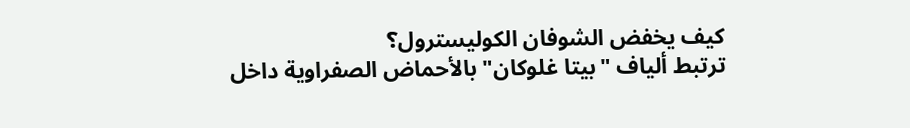كيف يخفض الشوفان الكوليسترول؟
ترتبط ألياف "بيتا غلوكان" بالأحماض الصفراوية داخل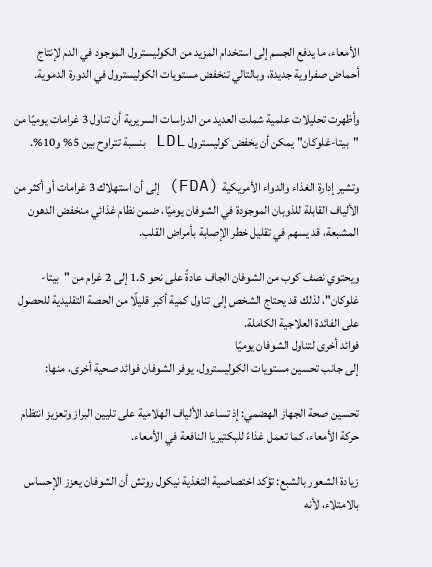الأمعاء، ما يدفع الجسم إلى استخدام المزيد من الكوليسترول الموجود في الدم لإنتاج أحماض صفراوية جديدة، وبالتالي تنخفض مستويات الكوليسترول في الدورة الدموية.

وأظهرت تحليلات علمية شملت العديد من الدراسات السريرية أن تناول 3 غرامات يوميًا من "بيتا-غلوكان" يمكن أن يخفض كوليسترول LDL بنسبة تتراوح بين 5% و10%.

وتشير إدارة الغذاء والدواء الأمريكية (FDA) إلى أن استهلاك 3 غرامات أو أكثر من الألياف القابلة للذوبان الموجودة في الشوفان يوميًا، ضمن نظام غذائي منخفض الدهون المشبعة، قد يسهم في تقليل خطر الإصابة بأمراض القلب.

ويحتوي نصف كوب من الشوفان الجاف عادةً على نحو 1.5 إلى 2 غرام من "بيتا-غلوكان"، لذلك قد يحتاج الشخص إلى تناول كمية أكبر قليلًا من الحصة التقليدية للحصول على الفائدة العلاجية الكاملة.
فوائد أخرى لتناول الشوفان يوميًا
إلى جانب تحسين مستويات الكوليسترول، يوفر الشوفان فوائد صحية أخرى، منها:

تحسين صحة الجهاز الهضمي: إذ تساعد الألياف الهلامية على تليين البراز وتعزيز انتظام حركة الأمعاء، كما تعمل غذاءً للبكتيريا النافعة في الأمعاء.

زيادة الشعور بالشبع: تؤكد اختصاصية التغذية نيكول روتش أن الشوفان يعزز الإحساس بالامتلاء، لأنه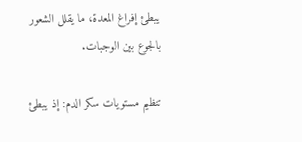يبطئ إفراغ المعدة، ما يقلل الشعور بالجوع بين الوجبات.

تنظيم مستويات سكر الدم: إذ يبطئ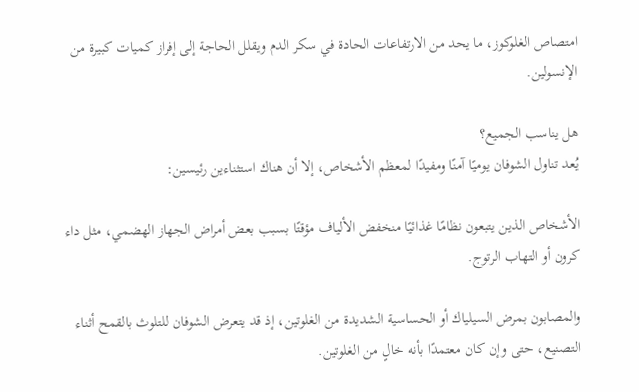امتصاص الغلوكوز، ما يحد من الارتفاعات الحادة في سكر الدم ويقلل الحاجة إلى إفراز كميات كبيرة من الإنسولين.

هل يناسب الجميع؟
يُعد تناول الشوفان يوميًا آمنًا ومفيدًا لمعظم الأشخاص، إلا أن هناك استثناءين رئيسين:

الأشخاص الذين يتبعون نظامًا غذائيًا منخفض الألياف مؤقتًا بسبب بعض أمراض الجهاز الهضمي، مثل داء كرون أو التهاب الرتوج.

والمصابون بمرض السيلياك أو الحساسية الشديدة من الغلوتين، إذ قد يتعرض الشوفان للتلوث بالقمح أثناء التصنيع، حتى وإن كان معتمدًا بأنه خالٍ من الغلوتين.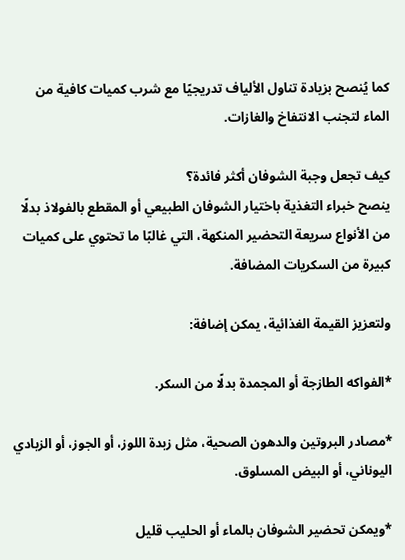كما يُنصح بزيادة تناول الألياف تدريجيًا مع شرب كميات كافية من الماء لتجنب الانتفاخ والغازات.

كيف تجعل وجبة الشوفان أكثر فائدة؟
ينصح خبراء التغذية باختيار الشوفان الطبيعي أو المقطع بالفولاذ بدلًا من الأنواع سريعة التحضير المنكهة، التي غالبًا ما تحتوي على كميات كبيرة من السكريات المضافة.

ولتعزيز القيمة الغذائية، يمكن إضافة:

*الفواكه الطازجة أو المجمدة بدلًا من السكر.

*مصادر البروتين والدهون الصحية، مثل زبدة اللوز، أو الجوز، أو الزبادي اليوناني، أو البيض المسلوق.

*ويمكن تحضير الشوفان بالماء أو الحليب قليل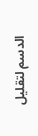الدسم لتقليل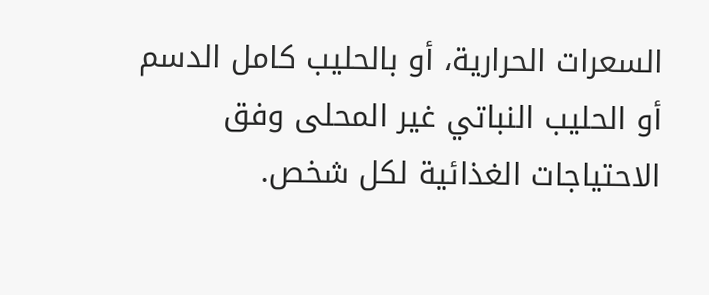السعرات الحرارية، أو بالحليب كامل الدسم أو الحليب النباتي غير المحلى وفق الاحتياجات الغذائية لكل شخص.